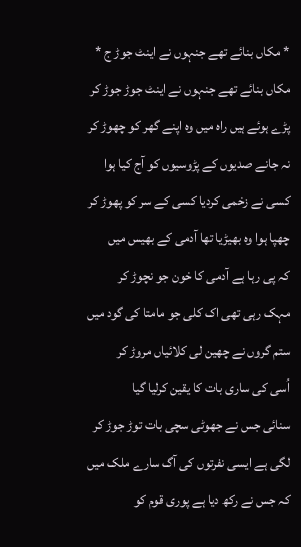* مکاں بنائے تھے جنہوں نے اینٹ جوڑ ج *
مکاں بنائے تھے جنہوں نے اینٹ جوڑ جوڑ کر
پڑے ہوئے ہیں راہ میں وہ اپنے گھر کو چھوڑ کر
نہ جانے صدیوں کے پڑوسیوں کو آج کیا ہوا
کسی نے زخمی کردیا کسی کے سر کو پھوڑ کر
چھپا ہوا وہ بھیڑیا تھا آدمی کے بھیس میں
کہ پی رہا ہے آدمی کا خون جو نچوڑ کر
مہک رہی تھی اک کلی جو مامتا کی گود میں
ستم گروں نے چھین لی کلائیاں مروڑ کر
اُسی کی ساری بات کا یقین کرلیا گیا
سنائی جس نے جھوٹی سچی بات توڑ جوڑ کر
لگی ہے ایسی نفرتوں کی آگ سارے ملک میں
کہ جس نے رکھ دیا ہے پوری قوم کو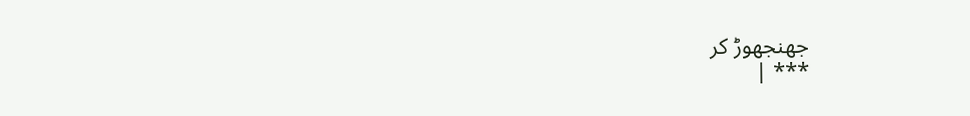جھنجھوڑ کر
*** |